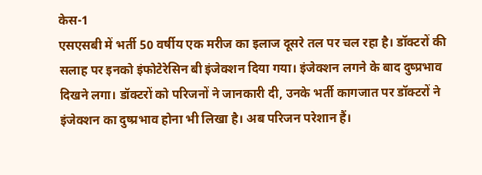केस-1
एसएसबी में भर्ती 50 वर्षीय एक मरीज का इलाज दूसरे तल पर चल रहा है। डॉक्टरों की सलाह पर इनको इंफोटेरेसिन बी इंजेक्शन दिया गया। इंजेक्शन लगने के बाद दुष्प्रभाव दिखने लगा। डॉक्टरों को परिजनों ने जानकारी दी, उनके भर्ती कागजात पर डॉक्टरों ने इंजेक्शन का दुष्प्रभाव होना भी लिखा है। अब परिजन परेशान हैं।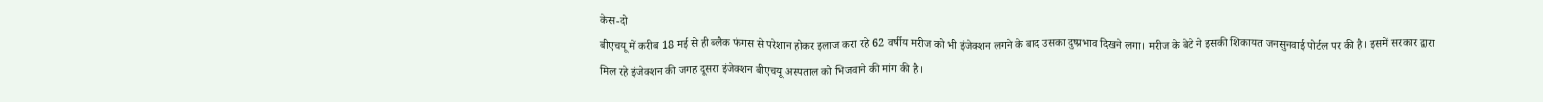केस-दो
बीएचयू में करीब 18 मई से ही ब्लैक फंगस से परेशान होकर इलाज करा रहे 62 वर्षीय मरीज को भी इंजेक्शन लगने के बाद उसका दुष्प्रभाव दिखने लगा। मरीज के बेटे ने इसकी शिकायत जनसुनवाई पोर्टल पर की है। इसमें सरकार द्वारा मिल रहे इंजेक्शन की जगह दूसरा इंजेक्शन बीएचयू अस्पताल को भिजवाने की मांग की है।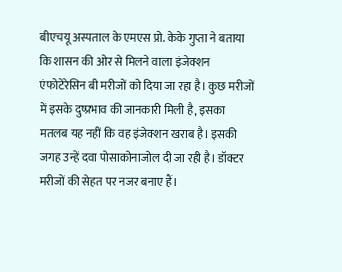बीएचयू अस्पताल के एमएस प्रो. केके गुप्ता ने बताया कि शासन की ओर से मिलने वाला इंजेक्शन एंफोटेरेसिन बी मरीजों को दिया जा रहा है। कुछ मरीजों में इसके दुष्प्रभाव की जानकारी मिली है, इसका मतलब यह नहीं कि वह इंजेक्शन खराब है। इसकी जगह उन्हें दवा पोसाकोनाजोल दी जा रही है। डॉक्टर मरीजों की सेहत पर नजर बनाए हैं।